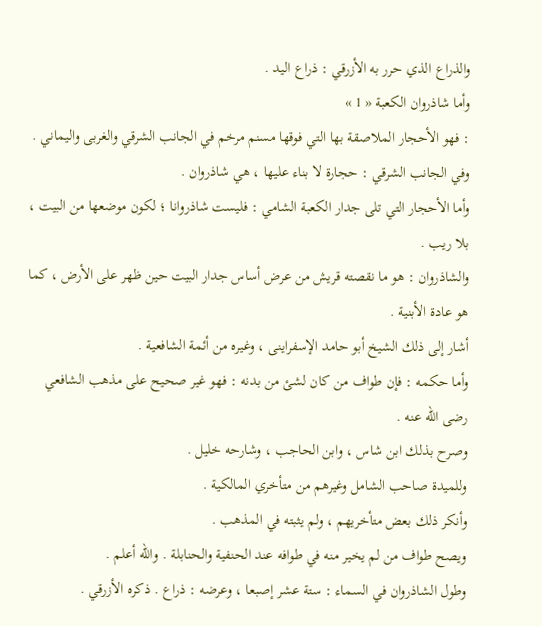والذراع الذي حرر به الأزرقي : ذراع اليد .
وأما شاذروان الكعبة « 1 »
: فهو الأحجار الملاصقة بها التي فوقها مسنم مرخم في الجانب الشرقي والغربى واليماني .
وفي الجانب الشرقي : حجارة لا بناء عليها ، هي شاذروان .
وأما الأحجار التي تلى جدار الكعبة الشامي : فليست شاذروانا ؛ لكون موضعها من البيت ، بلا ريب .
والشاذروان : هو ما نقصته قريش من عرض أساس جدار البيت حين ظهر على الأرض ، كما هو عادة الأبنية .
أشار إلى ذلك الشيخ أبو حامد الإسفراينى ، وغيره من أئمة الشافعية .
وأما حكمه : فإن طواف من كان لشئ من بدنه : فهو غير صحيح على مذهب الشافعي رضى اللّه عنه .
وصرح بذلك ابن شاس ، وابن الحاجب ، وشارحه خليل .
وللميدة صاحب الشامل وغيرهم من متأخري المالكية .
وأنكر ذلك بعض متأخريهم ، ولم يثبته في المذهب .
ويصح طواف من لم يخير منه في طوافه عند الحنفية والحنابلة . واللّه أعلم .
وطول الشاذروان في السماء : ستة عشر إصبعا ، وعرضه : ذراع . ذكره الأزرقي .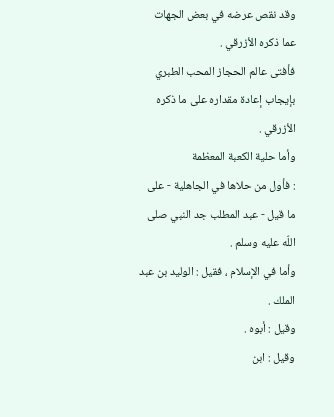وقد نقص عرضه في بعض الجهات عما ذكره الأزرقي .
فأفتى عالم الحجاز المحب الطبري بإيجاب إعادة مقداره على ما ذكره الأزرقي .
وأما حلية الكعبة المعظمة
: فأول من حلاها في الجاهلية - على ما قيل - عبد المطلب جد النبي صلى اللّه عليه وسلم .
وأما في الإسلام ، فقيل : الوليد بن عبد الملك .
وقيل : أبوه .
وقيل : ابن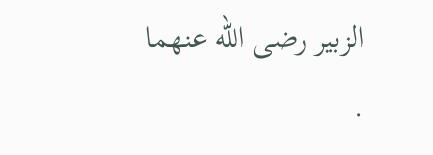الزبير رضى اللّه عنهما .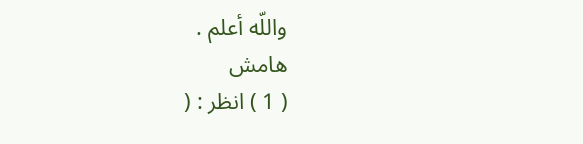واللّه أعلم .
هامش
( 1 ) انظر : (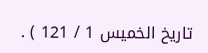تاريخ الخميس 1 / 121 ) .